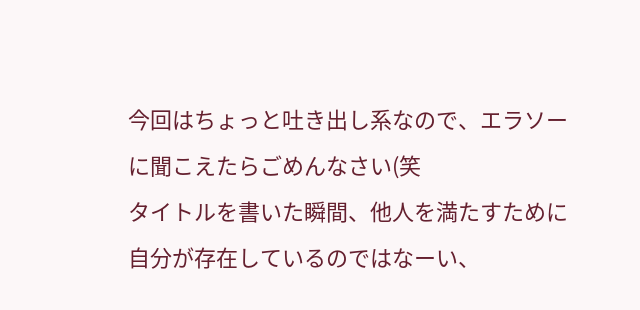今回はちょっと吐き出し系なので、エラソーに聞こえたらごめんなさい(笑
タイトルを書いた瞬間、他人を満たすために自分が存在しているのではなーい、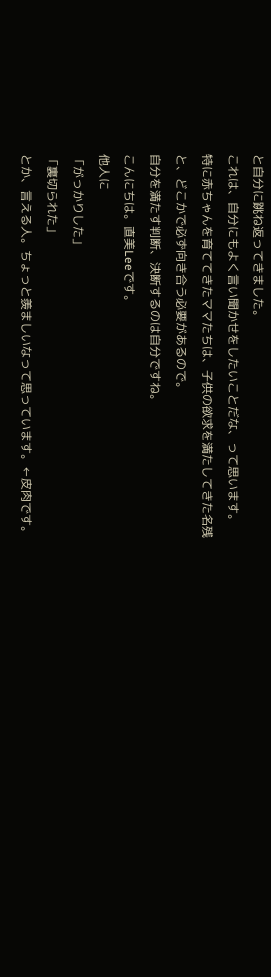と自分に跳ね返ってきました。
これは、自分にもよく言い聞かせをしたいことだな、って思います。
特に赤ちゃんを育ててきたママたちは、子供の欲求を満たしてきた名残と、どこかで必ず向き合う必要があるので。
自分を満たす判断、決断するのは自分ですね。
こんにちは。直美Leeです。
他人に
「がっかりした」
「裏切られた」
とか、言える人。ちょっと羨ましいなって思っています。←皮肉です。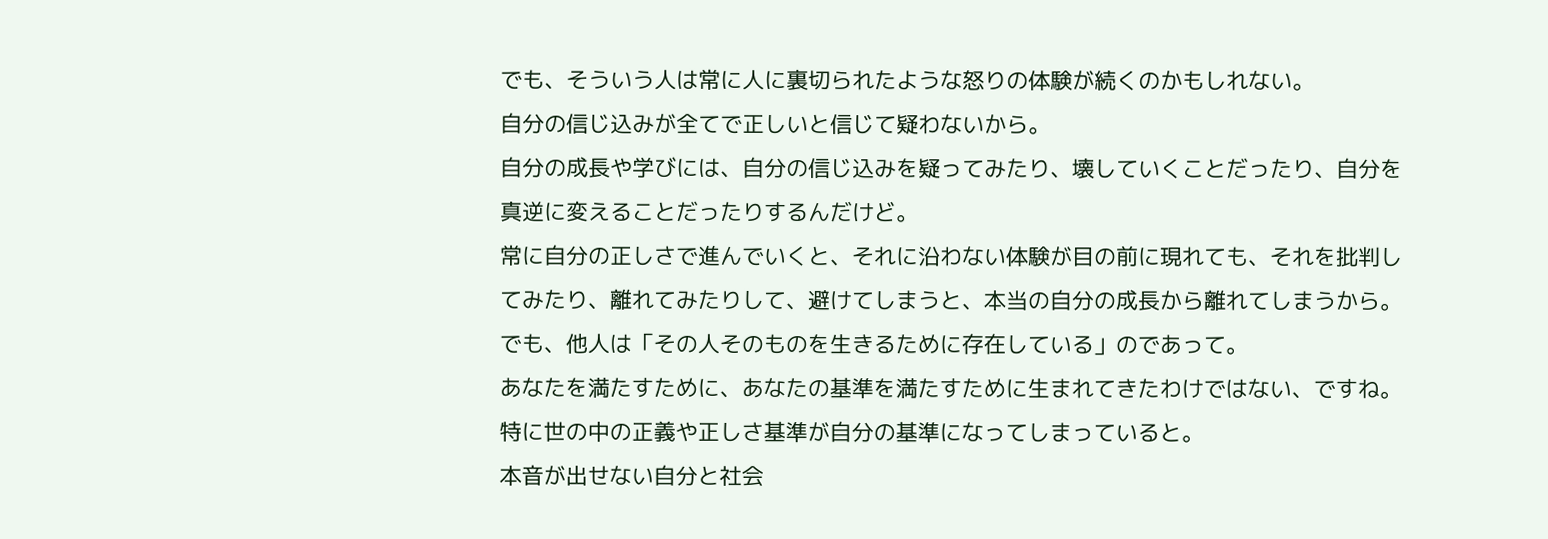でも、そういう人は常に人に裏切られたような怒りの体験が続くのかもしれない。
自分の信じ込みが全てで正しいと信じて疑わないから。
自分の成長や学びには、自分の信じ込みを疑ってみたり、壊していくことだったり、自分を真逆に変えることだったりするんだけど。
常に自分の正しさで進んでいくと、それに沿わない体験が目の前に現れても、それを批判してみたり、離れてみたりして、避けてしまうと、本当の自分の成長から離れてしまうから。
でも、他人は「その人そのものを生きるために存在している」のであって。
あなたを満たすために、あなたの基準を満たすために生まれてきたわけではない、ですね。
特に世の中の正義や正しさ基準が自分の基準になってしまっていると。
本音が出せない自分と社会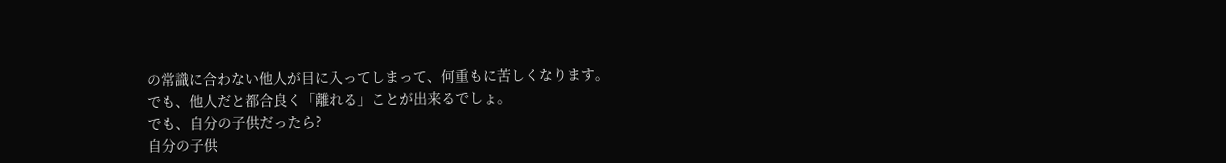の常識に合わない他人が目に入ってしまって、何重もに苦しくなります。
でも、他人だと都合良く「離れる」ことが出来るでしょ。
でも、自分の子供だったら?
自分の子供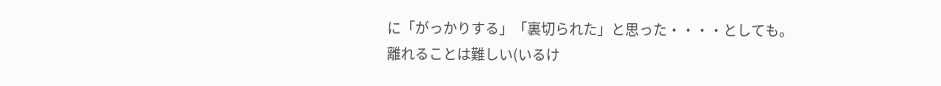に「がっかりする」「裏切られた」と思った・・・・としても。
離れることは難しい(いるけ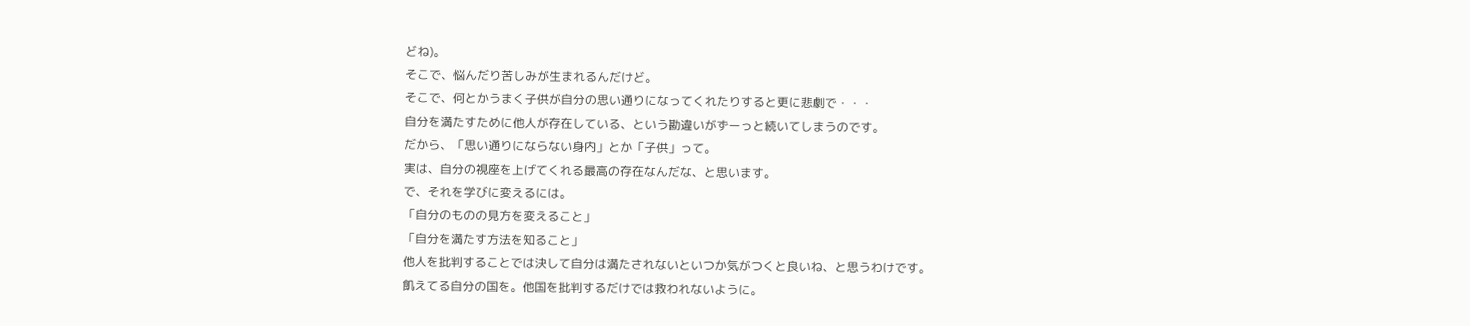どね)。
そこで、悩んだり苦しみが生まれるんだけど。
そこで、何とかうまく子供が自分の思い通りになってくれたりすると更に悲劇で・・・
自分を満たすために他人が存在している、という勘違いがずーっと続いてしまうのです。
だから、「思い通りにならない身内」とか「子供」って。
実は、自分の視座を上げてくれる最高の存在なんだな、と思います。
で、それを学びに変えるには。
「自分のものの見方を変えること」
「自分を満たす方法を知ること」
他人を批判することでは決して自分は満たされないといつか気がつくと良いね、と思うわけです。
飢えてる自分の国を。他国を批判するだけでは救われないように。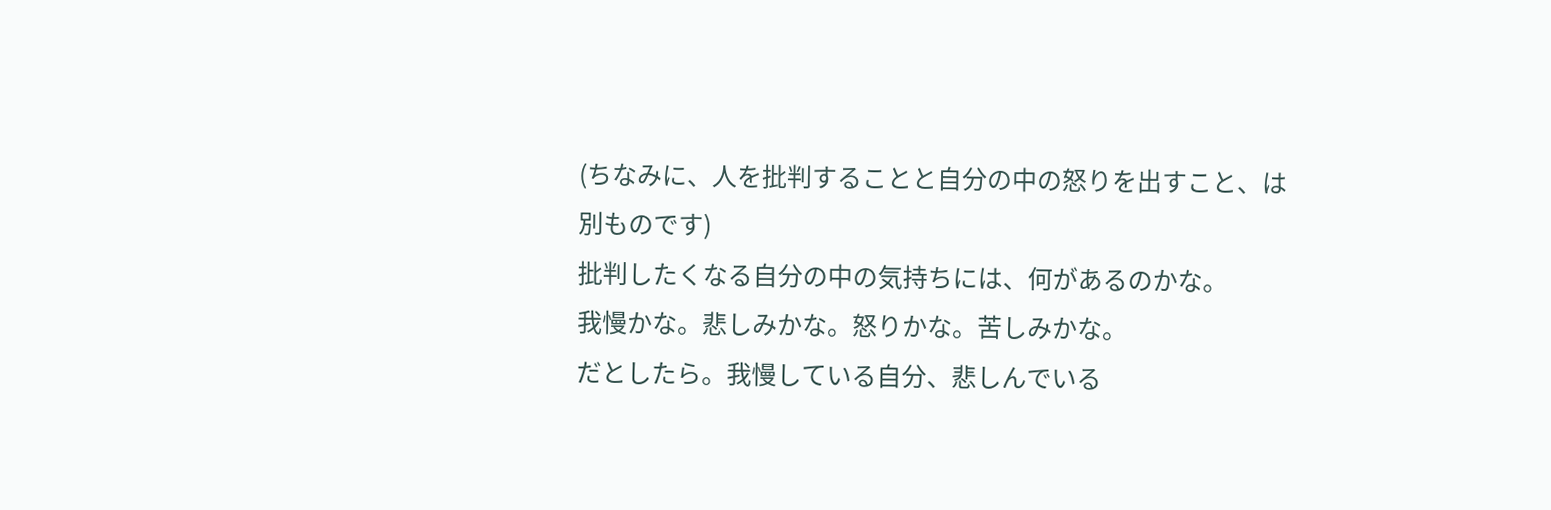(ちなみに、人を批判することと自分の中の怒りを出すこと、は別ものです)
批判したくなる自分の中の気持ちには、何があるのかな。
我慢かな。悲しみかな。怒りかな。苦しみかな。
だとしたら。我慢している自分、悲しんでいる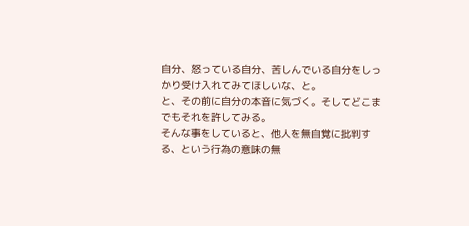自分、怒っている自分、苦しんでいる自分をしっかり受け入れてみてほしいな、と。
と、その前に自分の本音に気づく。そしてどこまでもそれを許してみる。
そんな事をしていると、他人を無自覚に批判する、という行為の意味の無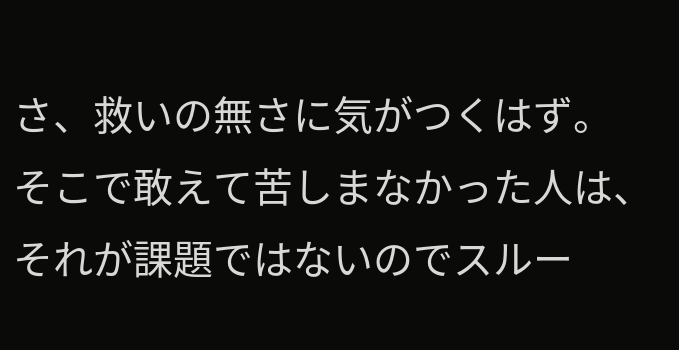さ、救いの無さに気がつくはず。
そこで敢えて苦しまなかった人は、それが課題ではないのでスルー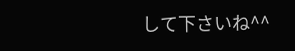して下さいね^^